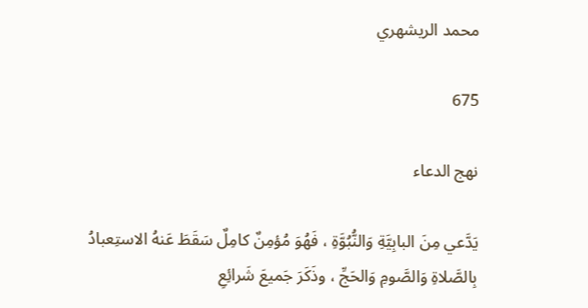محمد الريشهري

675

نهج الدعاء

يَدَّعي مِنَ البابِيَّةِ وَالنُّبُوَّةِ ، فَهُوَ مُؤمِنٌ كامِلٌ سَقَطَ عَنهُ الاستِعبادُ بِالصَّلاةِ وَالصَّومِ وَالحَجِّ ، وذَكَرَ جَميعَ شَرائِعِ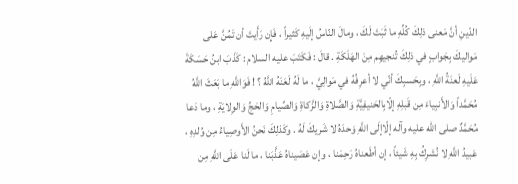الدّينِ أنَّ مَعنى ذلِكَ كُلِّهِ ما ثَبَتَ لَكَ ، ومالَ النّاسُ إلَيهِ كَثيراً ، فَإِن رَأَيتَ أن تَمُنَّ عَلى مَواليكَ بِجَوابٍ في ذلِكَ تُنجيهِم مِنَ الهَلَكَةِ . قالَ : فَكَتَبَ عليه السلام : كَذَبَ ابنُ حَسَكَةَ عَلَيهِ لَعنَةُ اللَّهِ ، وبِحَسبِكَ أنّي لا أعرِفُهُ في مَوالِيَّ ، ما لَهُ لَعَنَهُ اللَّهُ ؟ ! فَوَاللَّهِ ما بَعَثَ اللَّهُ مُحَمَّداً وَالأَنبِياءَ مِن قَبلِهِ إلّابِالحَنيفِيَّةِ وَالصَّلاةِ وَالزَّكاةِ وَالصِّيامِ وَالحَجِّ وَالوِلايَةِ ، وما دَعا مُحَمَّدٌ صلى الله عليه وآله إلّاإلَى اللَّهِ وَحدَهُ لا شَريكَ لَهُ . وكَذلِكَ نَحنُ الأَوصِياءُ مِن وُلدِهِ ، عَبيدُ اللَّهِ لا نُشرِكُ بِهِ شَيئاً ، إن أطَعناهُ رَحِمَنا ، وإن عَصَيناهُ عَذَّبَنا ، ما لَنا عَلَى اللَّهِ مِن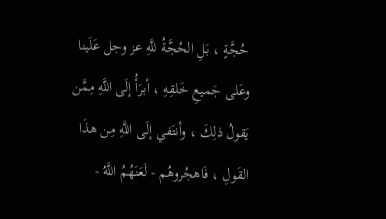حُجَّةٍ ، بَلِ الحُجَّةُ للَّهِ عز وجل عَلَينا وعَلى جَميعِ خَلقِهِ ، أبرَأُ إلَى اللَّهِ مِمَّن يَقولُ ذلِكَ ، وأنتَفي إلَى اللَّهِ مِن هذَا القَولِ ، فَاهجُروهُم - لَعَنَهُمُ اللَّهُ -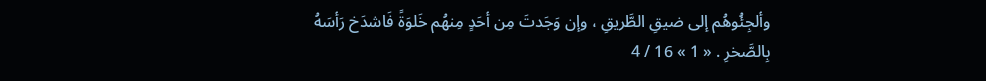وألجِئُوهُم إلى ضيقِ الطَّريقِ ، وإن وَجَدتَ مِن أحَدٍ مِنهُم خَلوَةً فَاشدَخ رَأسَهُ بِالصَّخرِ . « 1 » 16 / 4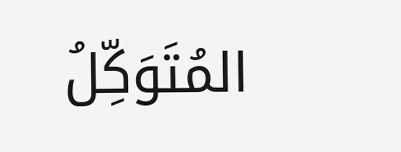المُتَوَكِّلُ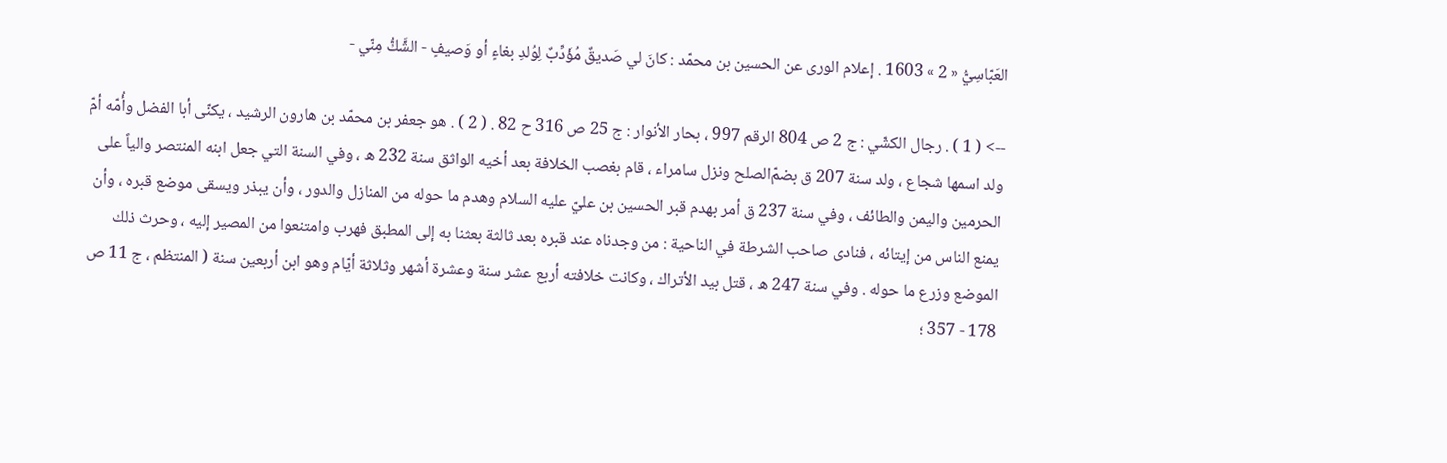العَبّاسِيُّ « 2 » 1603 . إعلام الورى عن الحسين بن محمّد : كانَ لي صَديقٌ مُؤَدِّبٌ لِوُلدِ بغاءٍ أو وَصيفٍ - الشَّكُّ مِنّي -

--> ( 1 ) . رجال الكشّي : ج 2 ص 804 الرقم 997 ، بحار الأنوار : ج 25 ص 316 ح 82 . ( 2 ) . هو جعفر بن محمّد بن هارون الرشيد ، يكنّى أبا الفضل وأُمّه أمّ ولد اسمها شجاع ، ولد سنة 207 ق بضم‌ّالصلح ونزل سامراء ، قام بغصب الخلافة بعد أخيه الواثق سنة 232 ه ، وفي السنة التي جعل ابنه المنتصر والياً على الحرمين واليمن والطائف ، وفي سنة 237 ق أمر بهدم قبر الحسين بن عليّ عليه السلام وهدم ما حوله من المنازل والدور ، وأن يبذر ويسقى موضع قبره ، وأن يمنع الناس من إيتائه ، فنادى صاحب الشرطة في الناحية : من وجدناه عند قبره بعد ثالثة بعثنا به إلى المطبق فهرب وامتنعوا من المصير إليه ، وحرث ذلك الموضع وزرع ما حوله . وفي سنة 247 ه ، قتل بيد الأتراك ، وكانت خلافته أربع عشر سنة وعشرة أشهر وثلاثة أيّام وهو ابن أربعين سنة ( المنتظم ، ج 11 ص 178 - 357 ؛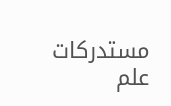مستدركات علم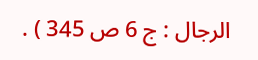الرجال : ج 6 ص 345 ) .